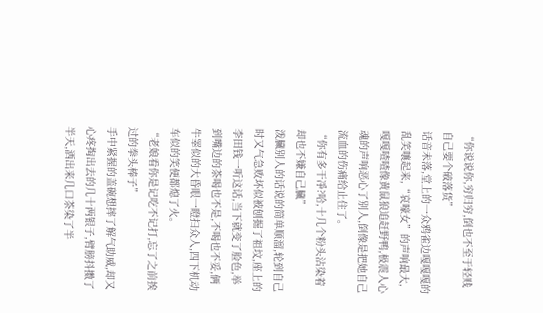“你说说你,穷归穷,倒也不至于轻贱自己要个破落货”
话音未落,堂上的一众鸦雀边嘎嘎嘎的乱笑嚷起来,“哀嚎女”的声响最大,嘎嘎喳喳像黄鼠狼追赶野鸭,极震人心魂的声响恶心了别人,倒像是把她自己流血的伤痛给止住了。
“你有多干凈?哈,十几个粉头沾染着却也不嫌自己臟”
泼臟别人的话说的简单顺溜,轮到自己时又气急败坏似被刨掘了祖坟,座上的李田钱一听这话,当下就变了脸色,举到嘴边的茶喝也不是,不喝也不妥,俩牛睪似的大昏眼一瞪扫众人,四下机动车似的笑便都熄了火。
“老娘看你是记吃不记打,忘了之前挨过的拳头棒子”
手中紧握的盖碗想摔了解气助威,却又心疼掏出去的几十两银子,臂膀抖擞了半天,洒出来几口茶染了半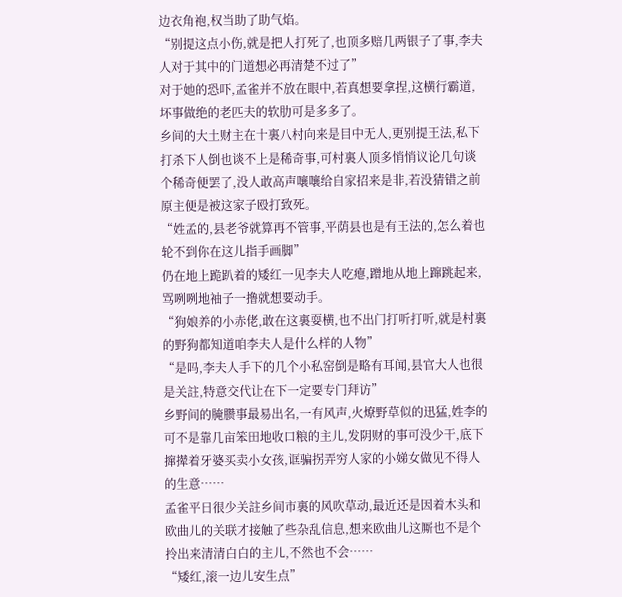边衣角袍,权当助了助气焰。
“别提这点小伤,就是把人打死了,也顶多赔几两银子了事,李夫人对于其中的门道想必再清楚不过了”
对于她的恐吓,孟雀并不放在眼中,若真想要拿捏,这横行霸道,坏事做绝的老匹夫的软肋可是多多了。
乡间的大土财主在十裏八村向来是目中无人,更别提王法,私下打杀下人倒也谈不上是稀奇事,可村裏人顶多悄悄议论几句谈个稀奇便罢了,没人敢高声嚷嚷给自家招来是非,若没猜错之前原主便是被这家子殴打致死。
“姓孟的,县老爷就算再不管事,平荫县也是有王法的,怎么着也轮不到你在这儿指手画脚”
仍在地上跪趴着的矮红一见李夫人吃瘪,蹭地从地上蹿跳起来,骂咧咧地袖子一撸就想要动手。
“狗娘养的小赤佬,敢在这裏耍横,也不出门打听打听,就是村裏的野狗都知道咱李夫人是什么样的人物”
“是吗,李夫人手下的几个小私窑倒是略有耳闻,县官大人也很是关註,特意交代让在下一定要专门拜访”
乡野间的腌臜事最易出名,一有风声,火燎野草似的迅猛,姓李的可不是靠几亩笨田地收口粮的主儿,发阴财的事可没少干,底下撺撵着牙婆买卖小女孩,诓骗拐弄穷人家的小娣女做见不得人的生意……
孟雀平日很少关註乡间市裏的风吹草动,最近还是因着木头和欧曲儿的关联才接触了些杂乱信息,想来欧曲儿这厮也不是个拎出来清清白白的主儿,不然也不会……
“矮红,滚一边儿安生点”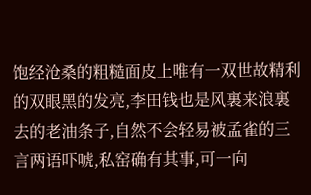饱经沧桑的粗糙面皮上唯有一双世故精利的双眼黑的发亮,李田钱也是风裏来浪裏去的老油条子,自然不会轻易被孟雀的三言两语吓唬,私窑确有其事,可一向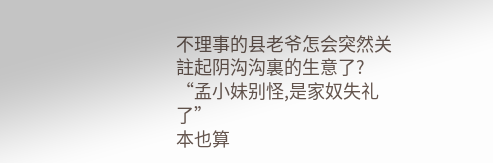不理事的县老爷怎会突然关註起阴沟沟裏的生意了?
“孟小妹别怪,是家奴失礼了”
本也算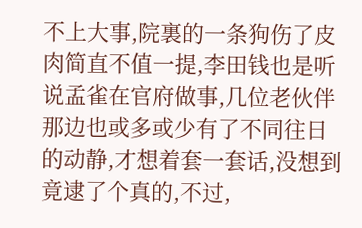不上大事,院裏的一条狗伤了皮肉简直不值一提,李田钱也是听说孟雀在官府做事,几位老伙伴那边也或多或少有了不同往日的动静,才想着套一套话,没想到竟逮了个真的,不过,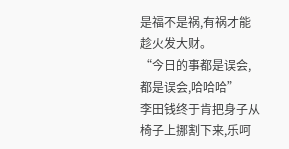是福不是祸,有祸才能趁火发大财。
“今日的事都是误会,都是误会,哈哈哈”
李田钱终于肯把身子从椅子上挪割下来,乐呵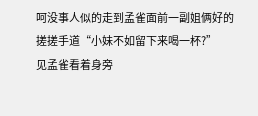呵没事人似的走到孟雀面前一副姐俩好的搓搓手道“小妹不如留下来喝一杯?”
见孟雀看着身旁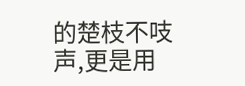的楚枝不吱声,更是用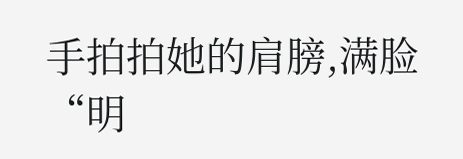手拍拍她的肩膀,满脸“明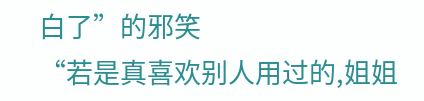白了”的邪笑
“若是真喜欢别人用过的,姐姐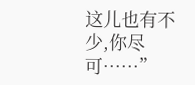这儿也有不少,你尽可……”